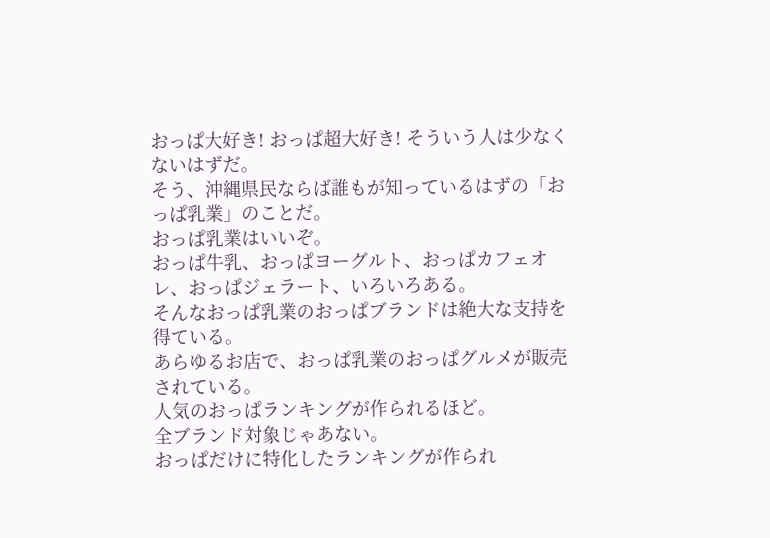おっぱ大好き! おっぱ超大好き! そういう人は少なくないはずだ。
そう、沖縄県民ならば誰もが知っているはずの「おっぱ乳業」のことだ。
おっぱ乳業はいいぞ。
おっぱ牛乳、おっぱヨーグルト、おっぱカフェオレ、おっぱジェラート、いろいろある。
そんなおっぱ乳業のおっぱブランドは絶大な支持を得ている。
あらゆるお店で、おっぱ乳業のおっぱグルメが販売されている。
人気のおっぱランキングが作られるほど。
全ブランド対象じゃあない。
おっぱだけに特化したランキングが作られ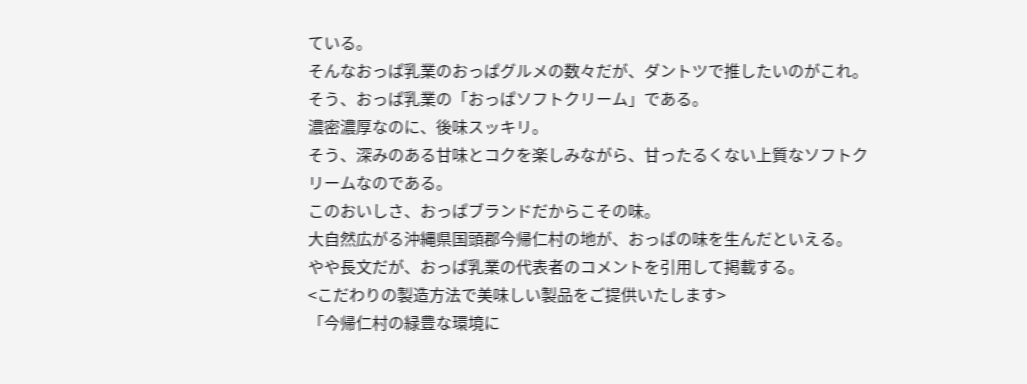ている。
そんなおっぱ乳業のおっぱグルメの数々だが、ダントツで推したいのがこれ。
そう、おっぱ乳業の「おっぱソフトクリーム」である。
濃密濃厚なのに、後味スッキリ。
そう、深みのある甘味とコクを楽しみながら、甘ったるくない上質なソフトクリームなのである。
このおいしさ、おっぱブランドだからこその味。
大自然広がる沖縄県国頭郡今帰仁村の地が、おっぱの味を生んだといえる。
やや長文だが、おっぱ乳業の代表者のコメントを引用して掲載する。
<こだわりの製造方法で美味しい製品をご提供いたします>
「今帰仁村の緑豊な環境に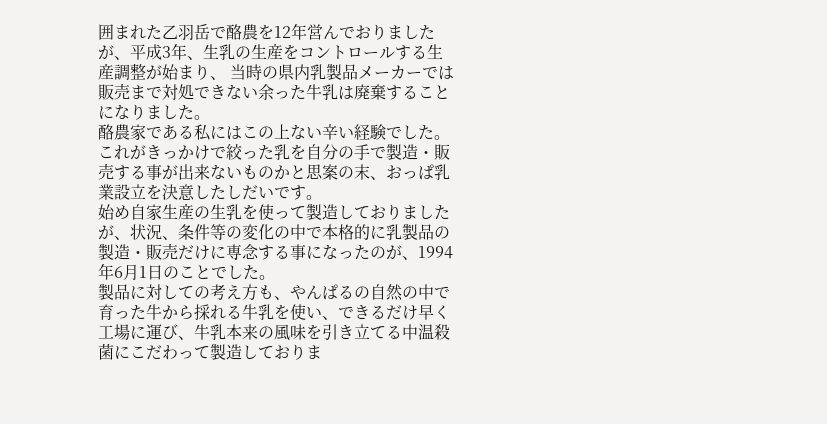囲まれた乙羽岳で酪農を12年営んでおりましたが、平成3年、生乳の生産をコントロールする生産調整が始まり、 当時の県内乳製品メーカーでは販売まで対処できない余った牛乳は廃棄することになりました。
酪農家である私にはこの上ない辛い経験でした。これがきっかけで絞った乳を自分の手で製造・販売する事が出来ないものかと思案の末、おっぱ乳業設立を決意したしだいです。
始め自家生産の生乳を使って製造しておりましたが、状況、条件等の変化の中で本格的に乳製品の製造・販売だけに専念する事になったのが、1994年6月1日のことでした。
製品に対しての考え方も、やんぱるの自然の中で育った牛から採れる牛乳を使い、できるだけ早く工場に運び、牛乳本来の風味を引き立てる中温殺菌にこだわって製造しておりま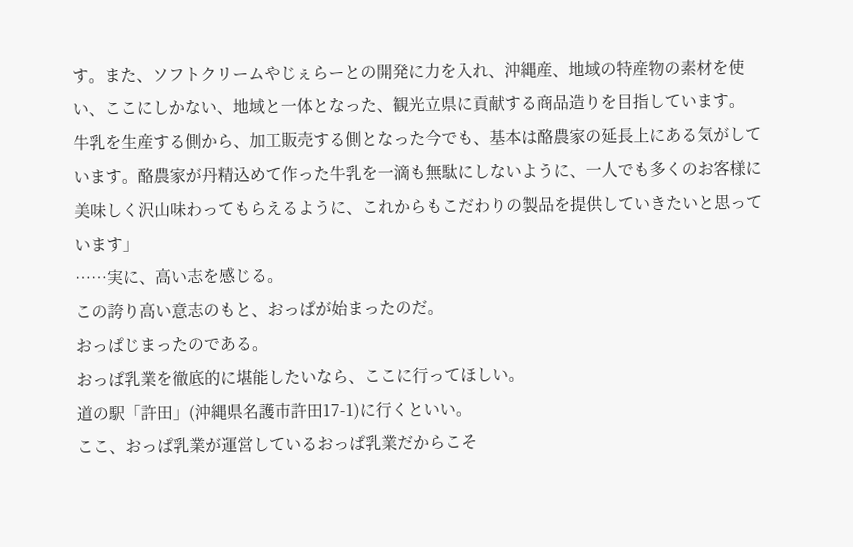す。また、ソフトクリームやじぇらーとの開発に力を入れ、沖縄産、地域の特産物の素材を使い、ここにしかない、地域と一体となった、観光立県に貢献する商品造りを目指しています。
牛乳を生産する側から、加工販売する側となった今でも、基本は酪農家の延長上にある気がしています。酪農家が丹精込めて作った牛乳を一滴も無駄にしないように、一人でも多くのお客様に美味しく沢山味わってもらえるように、これからもこだわりの製品を提供していきたいと思っています」
……実に、高い志を感じる。
この誇り高い意志のもと、おっぱが始まったのだ。
おっぱじまったのである。
おっぱ乳業を徹底的に堪能したいなら、ここに行ってほしい。
道の駅「許田」(沖縄県名護市許田17-1)に行くといい。
ここ、おっぱ乳業が運営しているおっぱ乳業だからこそ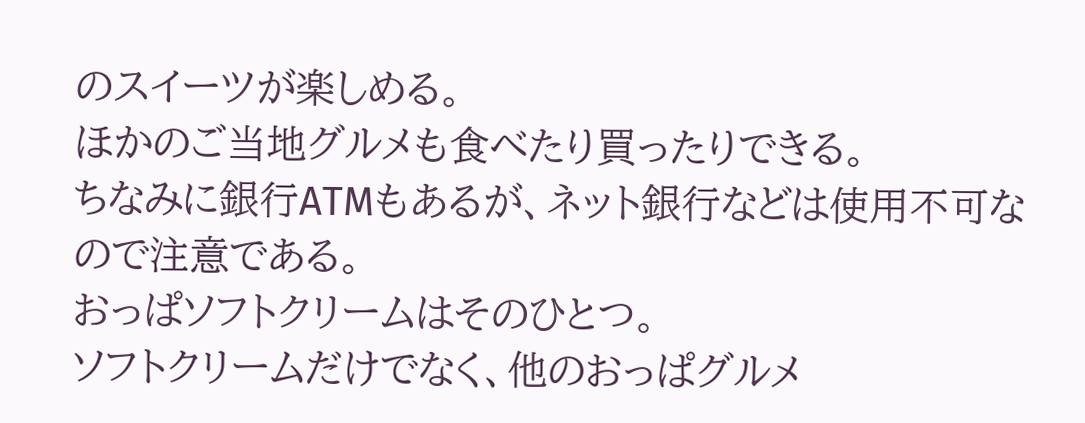のスイーツが楽しめる。
ほかのご当地グルメも食べたり買ったりできる。
ちなみに銀行ATMもあるが、ネット銀行などは使用不可なので注意である。
おっぱソフトクリームはそのひとつ。
ソフトクリームだけでなく、他のおっぱグルメ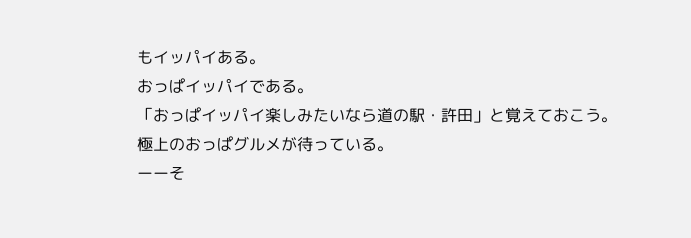もイッパイある。
おっぱイッパイである。
「おっぱイッパイ楽しみたいなら道の駅・許田」と覚えておこう。
極上のおっぱグルメが待っている。
ーーそ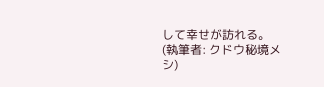して幸せが訪れる。
(執筆者: クドウ秘境メシ)